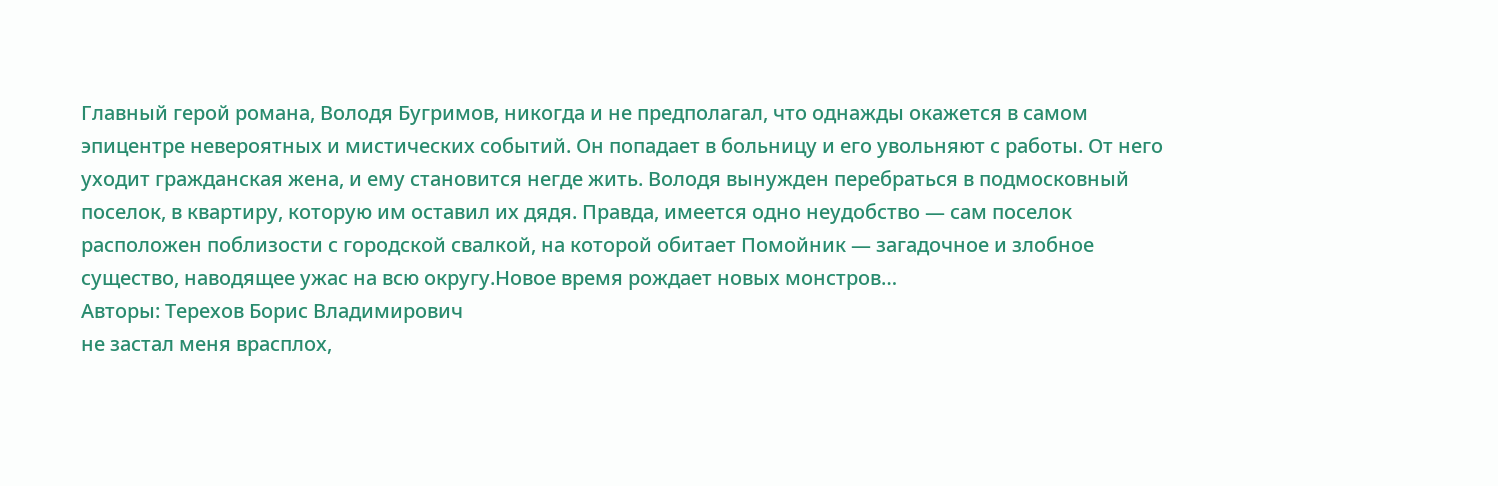Главный герой романа, Володя Бугримов, никогда и не предполагал, что однажды окажется в самом эпицентре невероятных и мистических событий. Он попадает в больницу и его увольняют с работы. От него уходит гражданская жена, и ему становится негде жить. Володя вынужден перебраться в подмосковный поселок, в квартиру, которую им оставил их дядя. Правда, имеется одно неудобство — сам поселок расположен поблизости с городской свалкой, на которой обитает Помойник — загадочное и злобное существо, наводящее ужас на всю округу.Новое время рождает новых монстров…
Авторы: Терехов Борис Владимирович
не застал меня врасплох,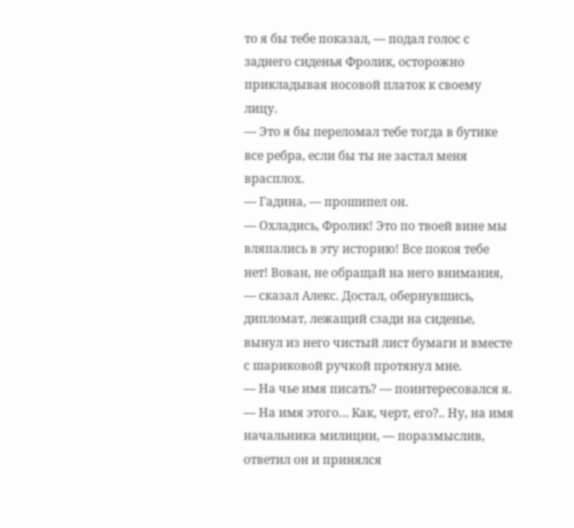то я бы тебе показал, — подал голос с заднего сиденья Фролик, осторожно прикладывая носовой платок к своему лицу.
— Это я бы переломал тебе тогда в бутике все ребра, если бы ты не застал меня врасплох.
— Гадина, — прошипел он.
— Охладись, Фролик! Это по твоей вине мы вляпались в эту историю! Все покоя тебе нет! Вован, не обращай на него внимания, — сказал Алекс. Достал, обернувшись, дипломат, лежащий сзади на сиденье, вынул из него чистый лист бумаги и вместе с шариковой ручкой протянул мне.
— На чье имя писать? — поинтересовался я.
— На имя этого… Как, черт, его?.. Ну, на имя начальника милиции, — поразмыслив, ответил он и принялся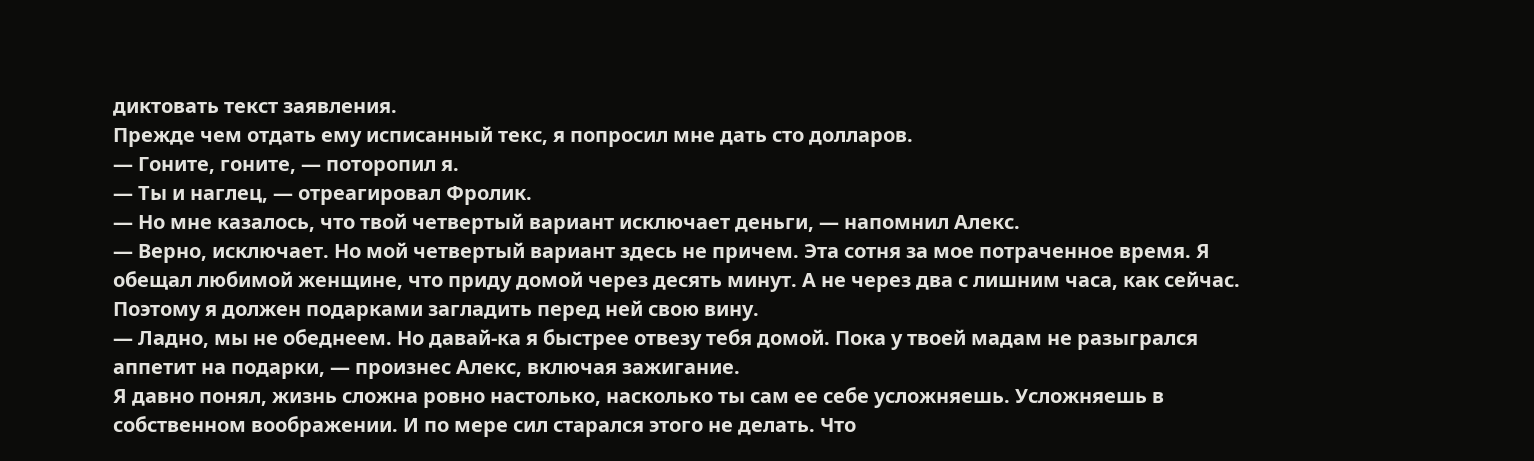диктовать текст заявления.
Прежде чем отдать ему исписанный текс, я попросил мне дать сто долларов.
— Гоните, гоните, — поторопил я.
— Ты и наглец, — отреагировал Фролик.
— Но мне казалось, что твой четвертый вариант исключает деньги, — напомнил Алекс.
— Верно, исключает. Но мой четвертый вариант здесь не причем. Эта сотня за мое потраченное время. Я обещал любимой женщине, что приду домой через десять минут. А не через два с лишним часа, как сейчас. Поэтому я должен подарками загладить перед ней свою вину.
— Ладно, мы не обеднеем. Но давай-ка я быстрее отвезу тебя домой. Пока у твоей мадам не разыгрался аппетит на подарки, — произнес Алекс, включая зажигание.
Я давно понял, жизнь сложна ровно настолько, насколько ты сам ее себе усложняешь. Усложняешь в собственном воображении. И по мере сил старался этого не делать. Что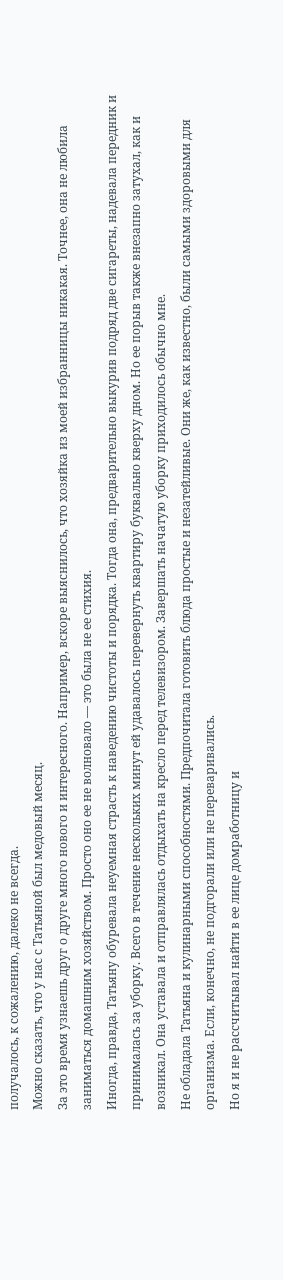получалось, к сожалению, далеко не всегда.
Можно сказать, что у нас с Татьяной был медовый месяц.
За это время узнаешь друг о друге много нового и интересного. Например, вскоре выяснилось, что хозяйка из моей избранницы никакая. Точнее, она не любила заниматься домашним хозяйством. Просто оно ее не волновало — это была не ее стихия.
Иногда, правда, Татьяну обуревала неуемная страсть к наведению чистоты и порядка. Тогда она, предварительно выкурив подряд две сигареты, надевала передник и принималась за уборку. Всего в течение нескольких минут ей удавалось перевернуть квартиру буквально кверху дном. Но ее порыв также внезапно затухал, как и возникал. Она уставала и отправлялась отдыхать на кресло перед телевизором. Завершать начатую уборку приходилось обычно мне.
Не обладала Татьяна и кулинарными способностями. Предпочитала готовить блюда простые и незатейливые. Они же, как известно, были самыми здоровыми для организма. Если, конечно, не подгорали или не переваривались.
Но я и не рассчитывал найти в ее лице домработницу и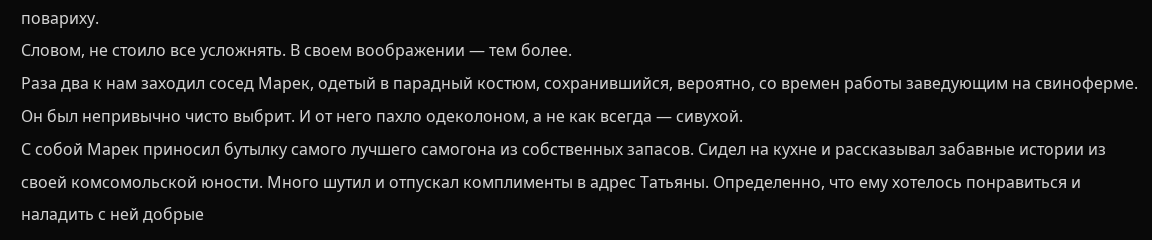повариху.
Словом, не стоило все усложнять. В своем воображении — тем более.
Раза два к нам заходил сосед Марек, одетый в парадный костюм, сохранившийся, вероятно, со времен работы заведующим на свиноферме. Он был непривычно чисто выбрит. И от него пахло одеколоном, а не как всегда — сивухой.
С собой Марек приносил бутылку самого лучшего самогона из собственных запасов. Сидел на кухне и рассказывал забавные истории из своей комсомольской юности. Много шутил и отпускал комплименты в адрес Татьяны. Определенно, что ему хотелось понравиться и наладить с ней добрые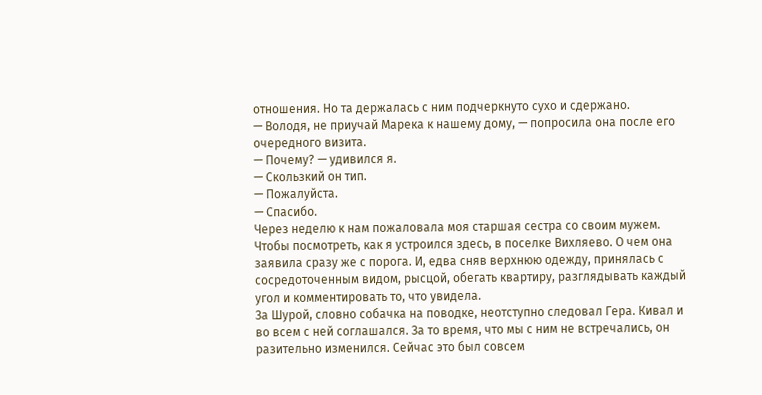отношения. Но та держалась с ним подчеркнуто сухо и сдержано.
— Володя, не приучай Марека к нашему дому, — попросила она после его очередного визита.
— Почему? — удивился я.
— Скользкий он тип.
— Пожалуйста.
— Спасибо.
Через неделю к нам пожаловала моя старшая сестра со своим мужем. Чтобы посмотреть, как я устроился здесь, в поселке Вихляево. О чем она заявила сразу же с порога. И, едва сняв верхнюю одежду, принялась с сосредоточенным видом, рысцой, обегать квартиру, разглядывать каждый угол и комментировать то, что увидела.
За Шурой, словно собачка на поводке, неотступно следовал Гера. Кивал и во всем с ней соглашался. За то время, что мы с ним не встречались, он разительно изменился. Сейчас это был совсем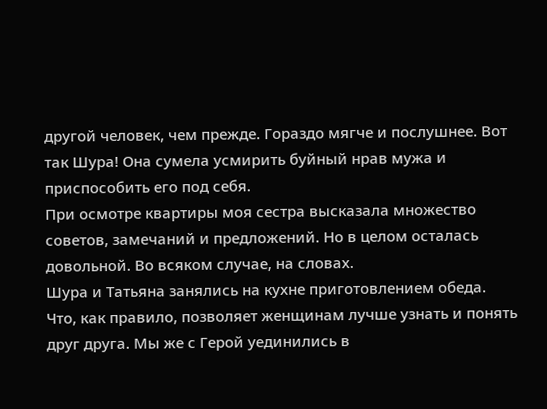другой человек, чем прежде. Гораздо мягче и послушнее. Вот так Шура! Она сумела усмирить буйный нрав мужа и приспособить его под себя.
При осмотре квартиры моя сестра высказала множество советов, замечаний и предложений. Но в целом осталась довольной. Во всяком случае, на словах.
Шура и Татьяна занялись на кухне приготовлением обеда. Что, как правило, позволяет женщинам лучше узнать и понять друг друга. Мы же с Герой уединились в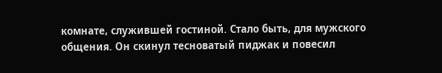комнате, служившей гостиной. Стало быть, для мужского общения. Он скинул тесноватый пиджак и повесил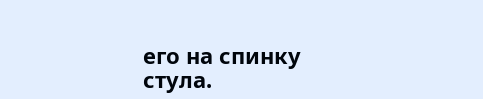его на спинку стула.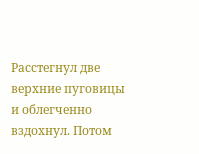Расстегнул две верхние пуговицы и облегченно вздохнул. Потом